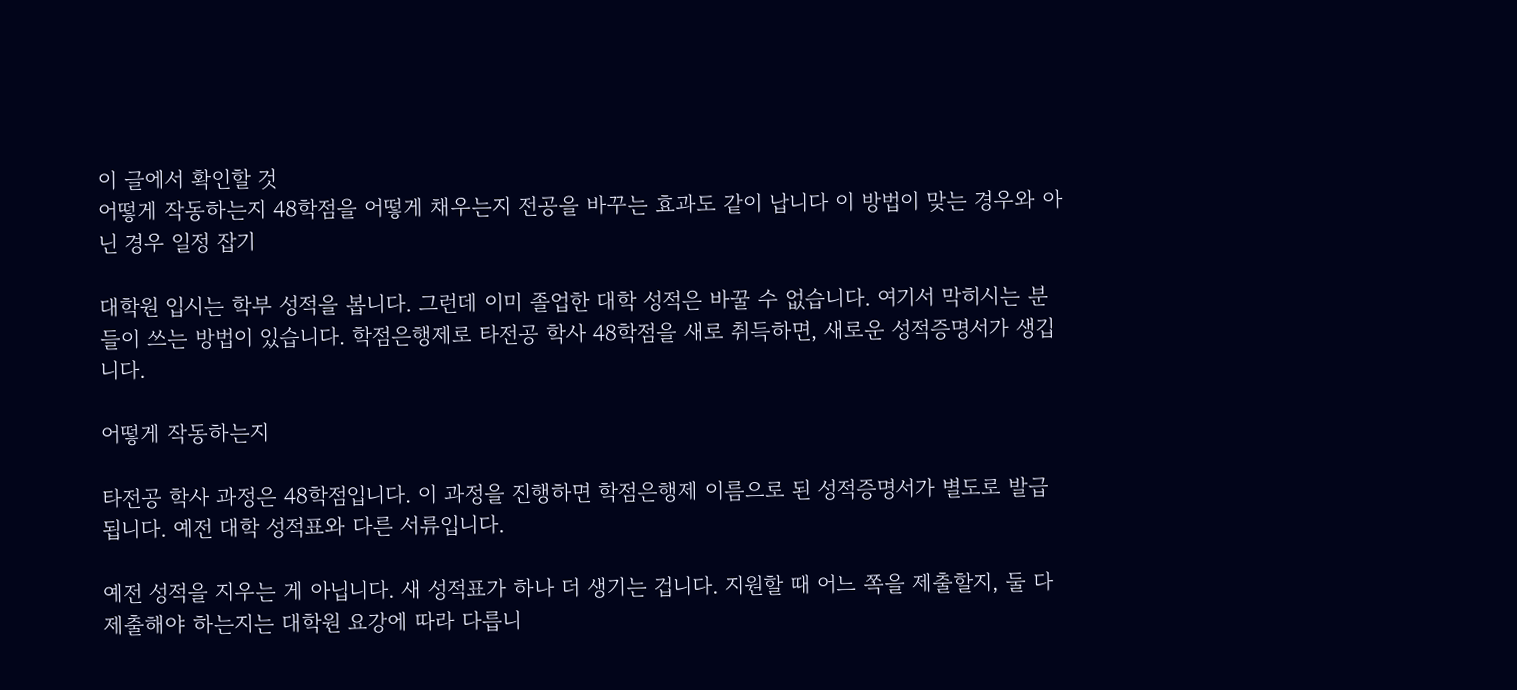이 글에서 확인할 것
어떻게 작동하는지 48학점을 어떻게 채우는지 전공을 바꾸는 효과도 같이 납니다 이 방법이 맞는 경우와 아닌 경우 일정 잡기

대학원 입시는 학부 성적을 봅니다. 그런데 이미 졸업한 대학 성적은 바꿀 수 없습니다. 여기서 막히시는 분들이 쓰는 방법이 있습니다. 학점은행제로 타전공 학사 48학점을 새로 취득하면, 새로운 성적증명서가 생깁니다.

어떻게 작동하는지

타전공 학사 과정은 48학점입니다. 이 과정을 진행하면 학점은행제 이름으로 된 성적증명서가 별도로 발급됩니다. 예전 대학 성적표와 다른 서류입니다.

예전 성적을 지우는 게 아닙니다. 새 성적표가 하나 더 생기는 겁니다. 지원할 때 어느 쪽을 제출할지, 둘 다 제출해야 하는지는 대학원 요강에 따라 다릅니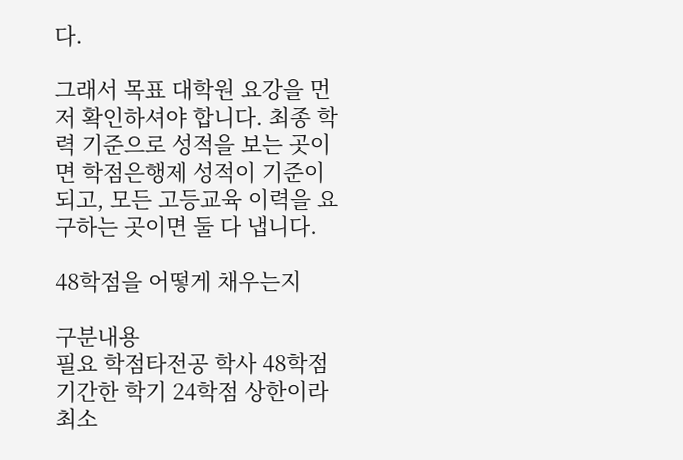다.

그래서 목표 대학원 요강을 먼저 확인하셔야 합니다. 최종 학력 기준으로 성적을 보는 곳이면 학점은행제 성적이 기준이 되고, 모든 고등교육 이력을 요구하는 곳이면 둘 다 냅니다.

48학점을 어떻게 채우는지

구분내용
필요 학점타전공 학사 48학점
기간한 학기 24학점 상한이라 최소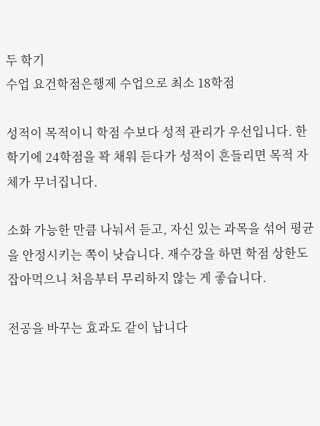두 학기
수업 요건학점은행제 수업으로 최소 18학점

성적이 목적이니 학점 수보다 성적 관리가 우선입니다. 한 학기에 24학점을 꽉 채워 듣다가 성적이 흔들리면 목적 자체가 무너집니다.

소화 가능한 만큼 나눠서 듣고, 자신 있는 과목을 섞어 평균을 안정시키는 쪽이 낫습니다. 재수강을 하면 학점 상한도 잡아먹으니 처음부터 무리하지 않는 게 좋습니다.

전공을 바꾸는 효과도 같이 납니다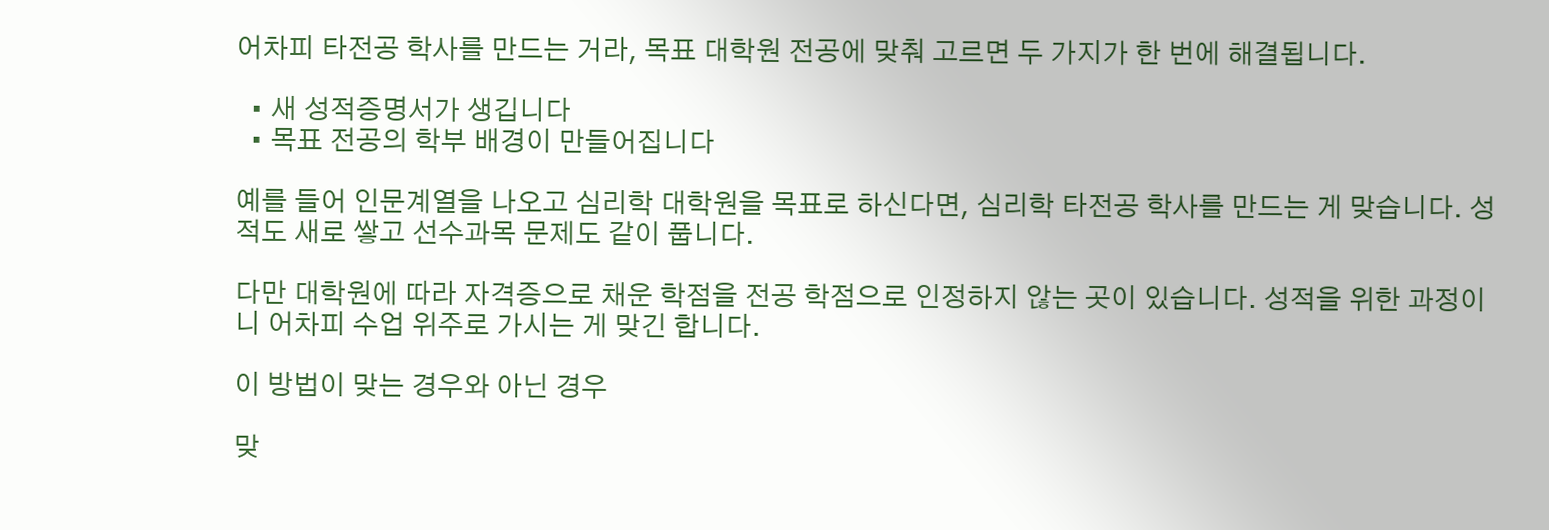어차피 타전공 학사를 만드는 거라, 목표 대학원 전공에 맞춰 고르면 두 가지가 한 번에 해결됩니다.

  • 새 성적증명서가 생깁니다
  • 목표 전공의 학부 배경이 만들어집니다

예를 들어 인문계열을 나오고 심리학 대학원을 목표로 하신다면, 심리학 타전공 학사를 만드는 게 맞습니다. 성적도 새로 쌓고 선수과목 문제도 같이 풉니다.

다만 대학원에 따라 자격증으로 채운 학점을 전공 학점으로 인정하지 않는 곳이 있습니다. 성적을 위한 과정이니 어차피 수업 위주로 가시는 게 맞긴 합니다.

이 방법이 맞는 경우와 아닌 경우

맞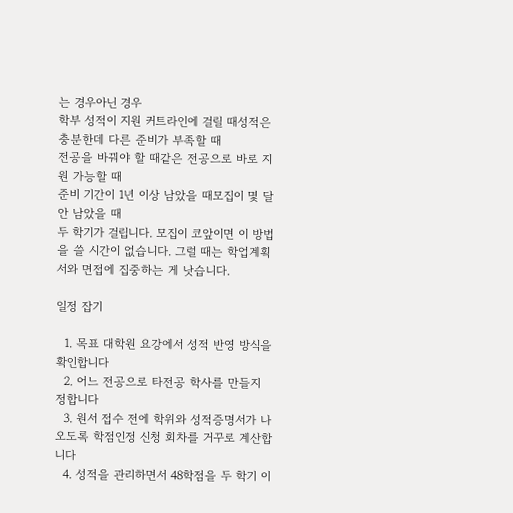는 경우아닌 경우
학부 성적이 지원 커트라인에 걸릴 때성적은 충분한데 다른 준비가 부족할 때
전공을 바꿔야 할 때같은 전공으로 바로 지원 가능할 때
준비 기간이 1년 이상 남았을 때모집이 몇 달 안 남았을 때
두 학기가 걸립니다. 모집이 코앞이면 이 방법을 쓸 시간이 없습니다. 그럴 때는 학업계획서와 면접에 집중하는 게 낫습니다.

일정 잡기

  1. 목표 대학원 요강에서 성적 반영 방식을 확인합니다
  2. 어느 전공으로 타전공 학사를 만들지 정합니다
  3. 원서 접수 전에 학위와 성적증명서가 나오도록 학점인정 신청 회차를 거꾸로 계산합니다
  4. 성적을 관리하면서 48학점을 두 학기 이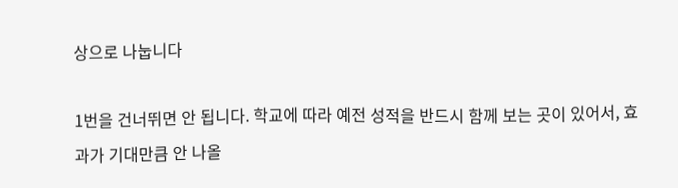상으로 나눕니다

1번을 건너뛰면 안 됩니다. 학교에 따라 예전 성적을 반드시 함께 보는 곳이 있어서, 효과가 기대만큼 안 나올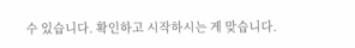수 있습니다. 확인하고 시작하시는 게 맞습니다.